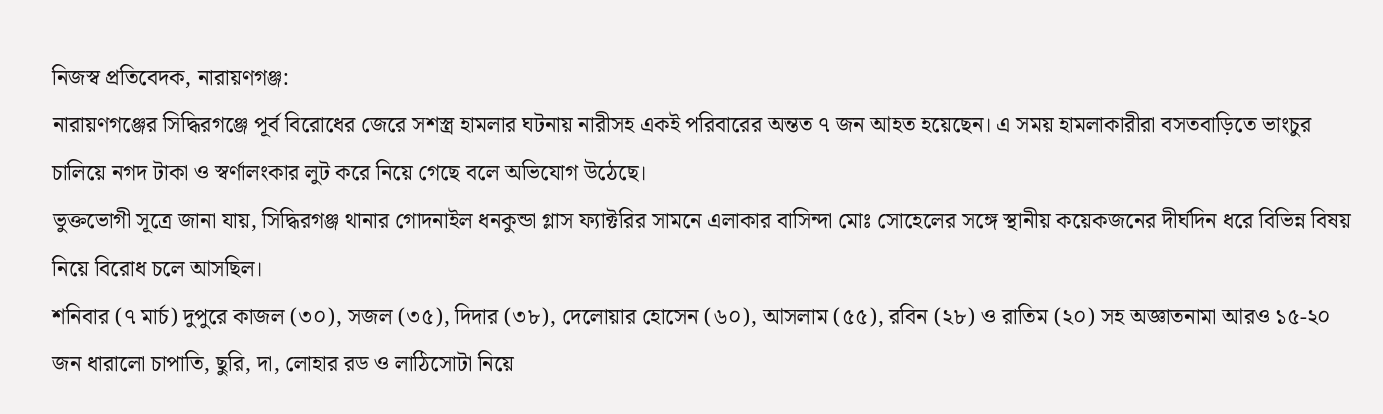নিজস্ব প্রতিবেদক, নারায়ণগঞ্জ:
নারায়ণগঞ্জের সিদ্ধিরগঞ্জে পূর্ব বিরোধের জেরে সশস্ত্র হামলার ঘটনায় নারীসহ একই পরিবারের অন্তত ৭ জন আহত হয়েছেন। এ সময় হামলাকারীরা বসতবাড়িতে ভাংচুর চালিয়ে নগদ টাকা ও স্বর্ণালংকার লুট করে নিয়ে গেছে বলে অভিযোগ উঠেছে।
ভুক্তভোগী সূত্রে জানা যায়, সিদ্ধিরগঞ্জ থানার গোদনাইল ধনকুন্ডা গ্লাস ফ্যাক্টরির সামনে এলাকার বাসিন্দা মোঃ সোহেলের সঙ্গে স্থানীয় কয়েকজনের দীর্ঘদিন ধরে বিভিন্ন বিষয় নিয়ে বিরোধ চলে আসছিল।
শনিবার (৭ মার্চ) দুপুরে কাজল (৩০), সজল (৩৫), দিদার (৩৮), দেলোয়ার হোসেন (৬০), আসলাম (৫৫), রবিন (২৮) ও রাতিম (২০) সহ অজ্ঞাতনামা আরও ১৫-২০ জন ধারালো চাপাতি, ছুরি, দা, লোহার রড ও লাঠিসোটা নিয়ে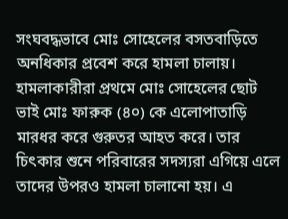সংঘবদ্ধভাবে মোঃ সোহেলের বসতবাড়িতে অনধিকার প্রবেশ করে হামলা চালায়।
হামলাকারীরা প্রথমে মোঃ সোহেলের ছোট ভাই মোঃ ফারুক (৪০) কে এলোপাতাড়ি মারধর করে গুরুতর আহত করে। তার চিৎকার শুনে পরিবারের সদস্যরা এগিয়ে এলে তাদের উপরও হামলা চালানো হয়। এ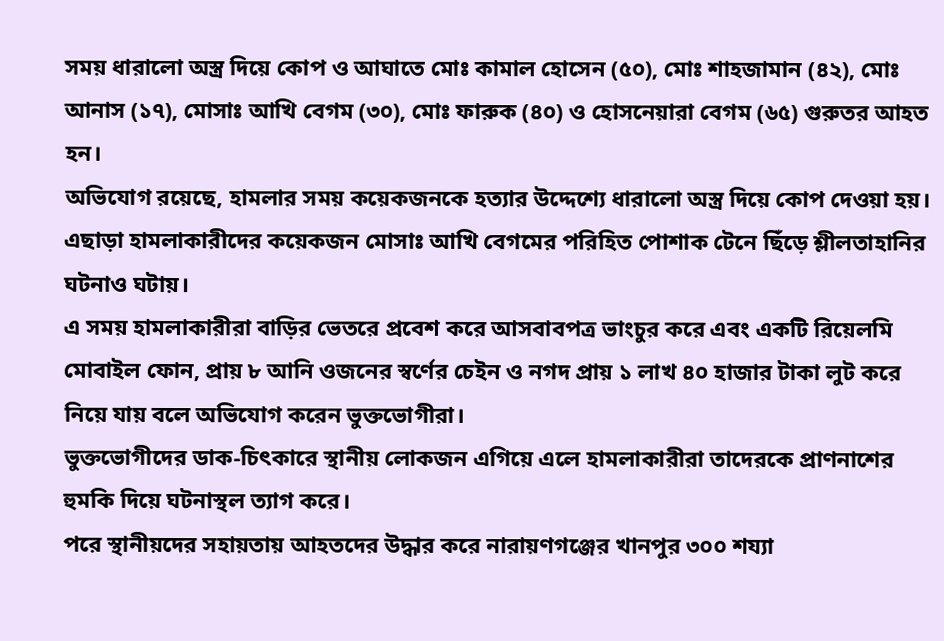সময় ধারালো অস্ত্র দিয়ে কোপ ও আঘাতে মোঃ কামাল হোসেন (৫০), মোঃ শাহজামান (৪২), মোঃ আনাস (১৭), মোসাঃ আখি বেগম (৩০), মোঃ ফারুক (৪০) ও হোসনেয়ারা বেগম (৬৫) গুরুতর আহত হন।
অভিযোগ রয়েছে, হামলার সময় কয়েকজনকে হত্যার উদ্দেশ্যে ধারালো অস্ত্র দিয়ে কোপ দেওয়া হয়। এছাড়া হামলাকারীদের কয়েকজন মোসাঃ আখি বেগমের পরিহিত পোশাক টেনে ছিঁড়ে শ্লীলতাহানির ঘটনাও ঘটায়।
এ সময় হামলাকারীরা বাড়ির ভেতরে প্রবেশ করে আসবাবপত্র ভাংচুর করে এবং একটি রিয়েলমি মোবাইল ফোন, প্রায় ৮ আনি ওজনের স্বর্ণের চেইন ও নগদ প্রায় ১ লাখ ৪০ হাজার টাকা লুট করে নিয়ে যায় বলে অভিযোগ করেন ভুক্তভোগীরা।
ভুক্তভোগীদের ডাক-চিৎকারে স্থানীয় লোকজন এগিয়ে এলে হামলাকারীরা তাদেরকে প্রাণনাশের হুমকি দিয়ে ঘটনাস্থল ত্যাগ করে।
পরে স্থানীয়দের সহায়তায় আহতদের উদ্ধার করে নারায়ণগঞ্জের খানপুর ৩০০ শয্যা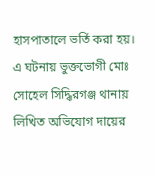হাসপাতালে ভর্তি করা হয়।
এ ঘটনায় ভুক্তভোগী মোঃ সোহেল সিদ্ধিরগঞ্জ থানায় লিখিত অভিযোগ দায়ের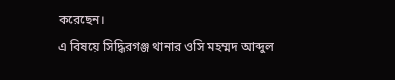করেছেন।
এ বিষয়ে সিদ্ধিরগঞ্জ থানার ওসি মহম্মদ আব্দুল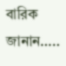বারিক জানান…..